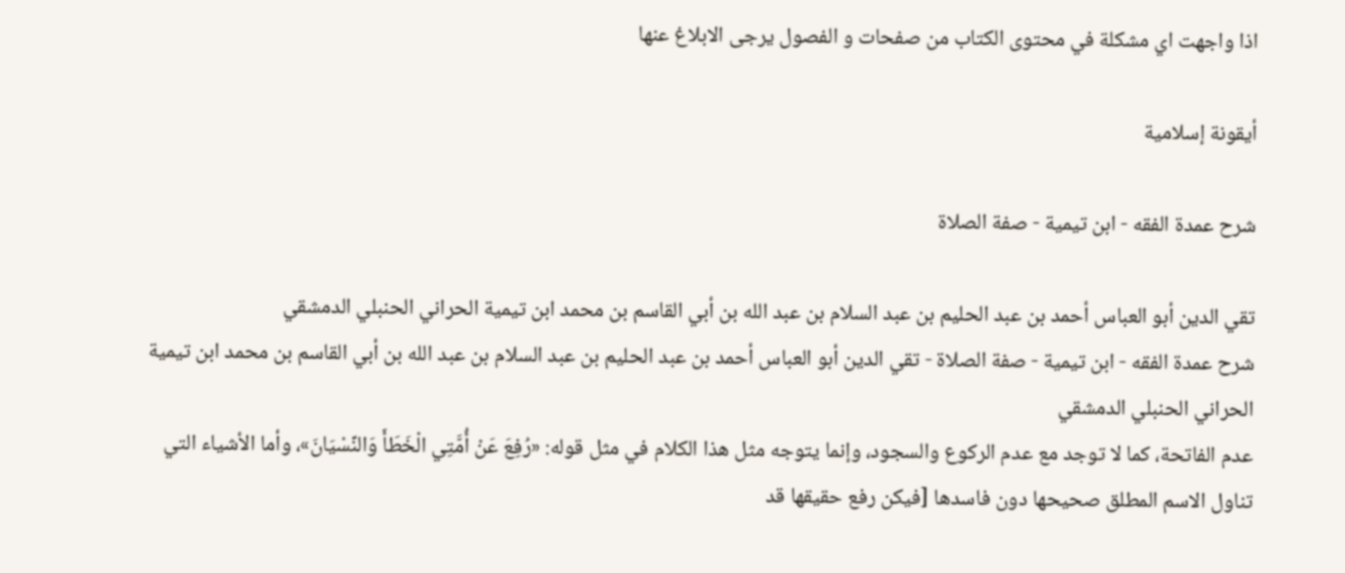اذا واجهت اي مشكلة في محتوى الكتاب من صفحات و الفصول يرجى الابلاغ عنها

أيقونة إسلامية

شرح عمدة الفقه - ابن تيمية - صفة الصلاة

تقي الدين أبو العباس أحمد بن عبد الحليم بن عبد السلام بن عبد الله بن أبي القاسم بن محمد ابن تيمية الحراني الحنبلي الدمشقي
شرح عمدة الفقه - ابن تيمية - صفة الصلاة - تقي الدين أبو العباس أحمد بن عبد الحليم بن عبد السلام بن عبد الله بن أبي القاسم بن محمد ابن تيمية الحراني الحنبلي الدمشقي
عدم الفاتحة، كما لا توجد مع عدم الركوع والسجود، وإنما يتوجه مثل هذا الكلام في مثل قوله: «رُفِعَ عَنْ أُمَّتِي الْخَطَأَ وَالنِّسْيَانَ»، وأما الأشياء التي تناول الاسم المطلق صحيحها دون فاسدها [فيكن رفع حقيقها قد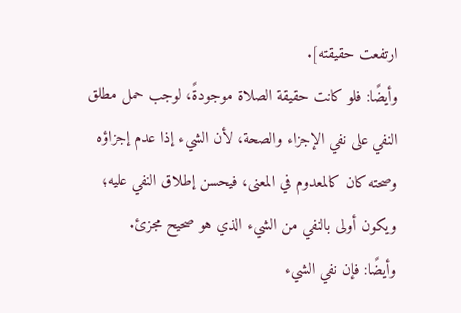ارتفعت حقيقته].
وأيضًا: فلو كانت حقيقة الصلاة موجودةً، لوجب حمل مطلق النفي على نفي الإجزاء والصحة، لأن الشيء إذا عدم إجزاؤه وصحته كان كالمعدوم في المعنى، فيحسن إطلاق النفي عليه؛ ويكون أولى بالنفي من الشيء الذي هو صحيح مجزئ.
وأيضًا: فإن نفي الشيء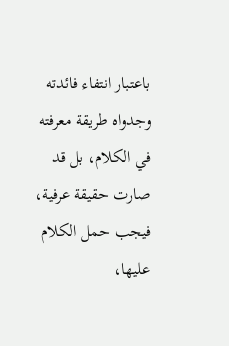باعتبار انتفاء فائدته وجدواه طريقة معرفته في الكلام، بل قد صارت حقيقة عرفية، فيجب حمل الكلام عليها،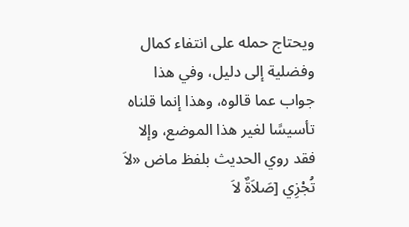ويحتاج حمله على انتفاء كمال وفضلية إلى دليل، وفي هذا جواب عما قالوه، وهذا إنما قلناه تأسيسًا لغير هذا الموضع، وإلا فقد روي الحديث بلفظ ماض «لاَ تُجْزِي [صَلاَةٌ لاَ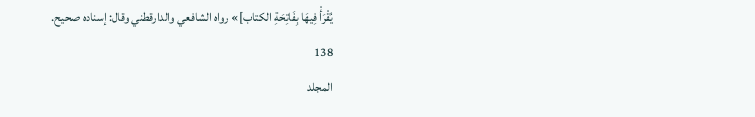يُقْرَأْ فِيهَا بِفَاتِحَةِ الكتاب]» رواه الشافعي والدارقطني وقال: إسناده صحيح.
138
المجلد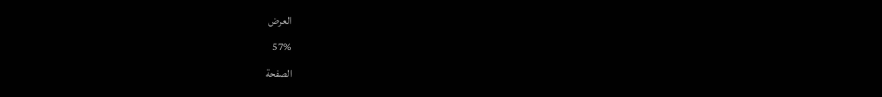العرض
57%
الصفحة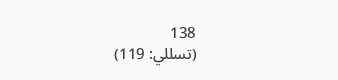138
(تسللي: 119)